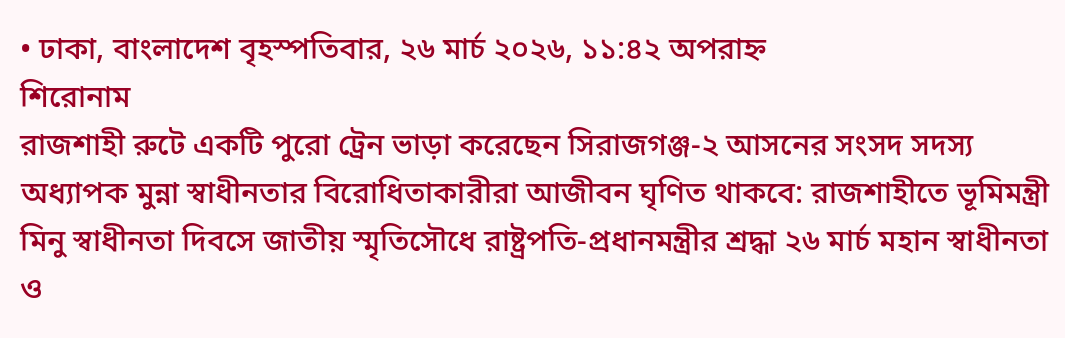• ঢাকা, বাংলাদেশ বৃহস্পতিবার, ২৬ মার্চ ২০২৬, ১১:৪২ অপরাহ্ন
শিরোনাম
রাজশাহী রুটে একটি পুরো ট্রেন ভাড়া করেছেন সিরাজগঞ্জ-২ আসনের সংসদ সদস্য অধ্যাপক মুন্না স্বাধীনতার বিরোধিতাকারীরা আজীবন ঘৃণিত থাকবে: রাজশাহীতে ভূমিমন্ত্রী মিনু স্বাধীনতা দিবসে জাতীয় স্মৃতিসৌধে রাষ্ট্রপতি-প্রধানমন্ত্রীর শ্রদ্ধা ২৬ মার্চ মহান স্বাধীনতা ও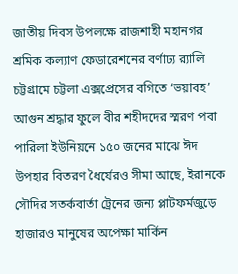জাতীয় দিবস উপলক্ষে রাজশাহী মহানগর শ্রমিক কল্যাণ ফেডারেশনের বর্ণাঢ্য র‍্যালি চট্টগ্রামে চট্টলা এক্সপ্রেসের বগিতে ‘ভয়াবহ’ আগুন শ্রদ্ধার ফুলে বীর শহীদদের স্মরণ পবা পারিলা ইউনিয়নে ১৫০ জনের মাঝে ঈদ উপহার বিতরণ ধৈর্যেরও সীমা আছে, ইরানকে সৌদির সতর্কবার্তা ট্রেনের জন্য প্লাটফর্মজুড়ে হাজারও মানুষের অপেক্ষা মার্কিন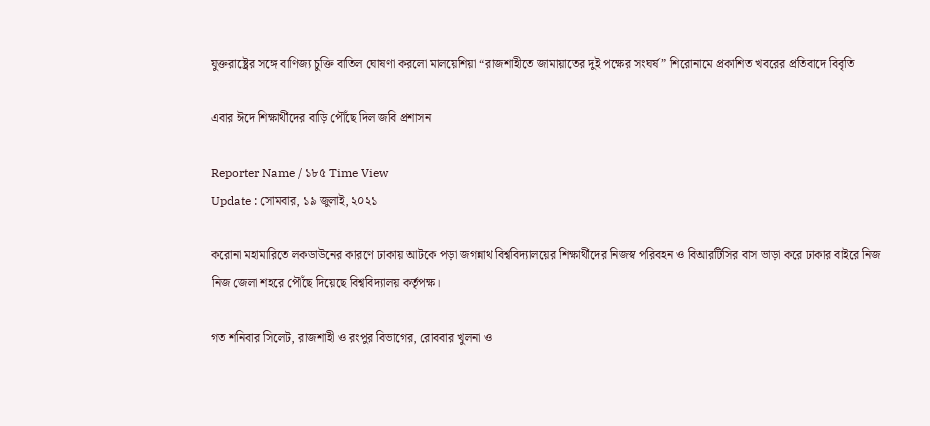যুক্তরাষ্ট্রের সঙ্গে বাণিজ্য চুক্তি বাতিল ঘোষণা করলো মালয়েশিয়া “রাজশাহীতে জামায়াতের দুই পক্ষের সংঘর্ষ” শিরোনামে প্রকাশিত খবরের প্রতিবাদে বিবৃতি

এবার ঈদে শিক্ষার্থীদের বাড়ি পৌঁছে দিল জবি প্রশাসন

Reporter Name / ১৮৫ Time View
Update : সোমবার, ১৯ জুলাই, ২০২১

করোনা মহামারিতে লকডাউনের কারণে ঢাকায় আটকে পড়া জগন্নাথ বিশ্ববিদ্যালয়ের শিক্ষার্থীদের নিজস্ব পরিবহন ও বিআরটিসির বাস ভাড়া করে ঢাকার বাইরে নিজ নিজ জেলা শহরে পৌঁছে দিয়েছে বিশ্ববিদ্যালয় কর্তৃপক্ষ।

গত শনিবার সিলেট, রাজশাহী ও রংপুর বিভাগের, রোববার খুলনা ও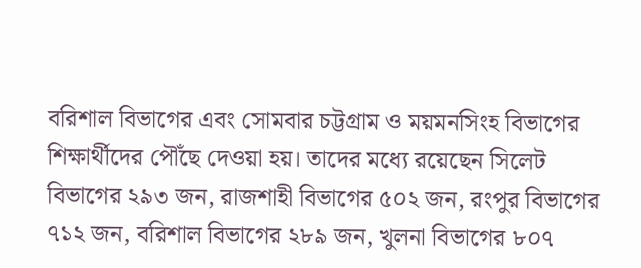বরিশাল বিভাগের এবং সোমবার চট্টগ্রাম ও ময়মনসিংহ বিভাগের শিক্ষার্থীদের পৌঁছে দেওয়া হয়। তাদের মধ্যে রয়েছেন সিলেট বিভাগের ২৯৩ জন, রাজশাহী বিভাগের ৫০২ জন, রংপুর বিভাগের ৭১২ জন, বরিশাল বিভাগের ২৮৯ জন, খুলনা বিভাগের ৮০৭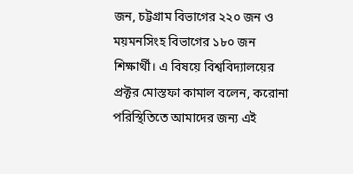জন, চট্টগ্রাম বিভাগের ২২০ জন ও ময়মনসিংহ বিভাগের ১৮০ জন শিক্ষার্থী। এ বিষয়ে বিশ্ববিদ্যালয়ের প্রক্টর মোস্তফা কামাল বলেন, করোনা পরিস্থিতিতে আমাদের জন্য এই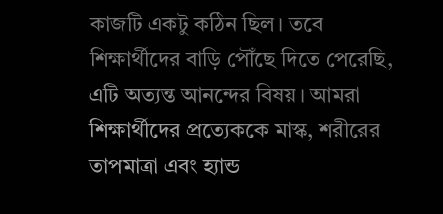কাজটি একটু কঠিন ছিল। তবে শিক্ষার্থীদের বাড়ি পৌঁছে দিতে পেরেছি, এটি অত্যন্ত আনন্দের বিষয়। আমরা শিক্ষার্থীদের প্রত্যেককে মাস্ক, শরীরের তাপমাত্রা এবং হ্যান্ড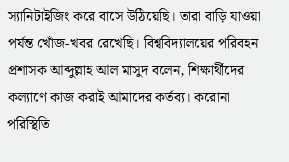স্যানিটাইজিং করে বাসে উঠিয়েছি। তারা বাড়ি যাওয়া পর্যন্ত খোঁজ-খবর রেখেছি। বিশ্ববিদ্যালয়ের পরিবহন প্রশাসক আব্দুল্লাহ আল মাসুদ বলেন, শিক্ষার্থীদের কল্যাণে কাজ করাই আমাদের কর্তব্য। করোনা পরিস্থিতি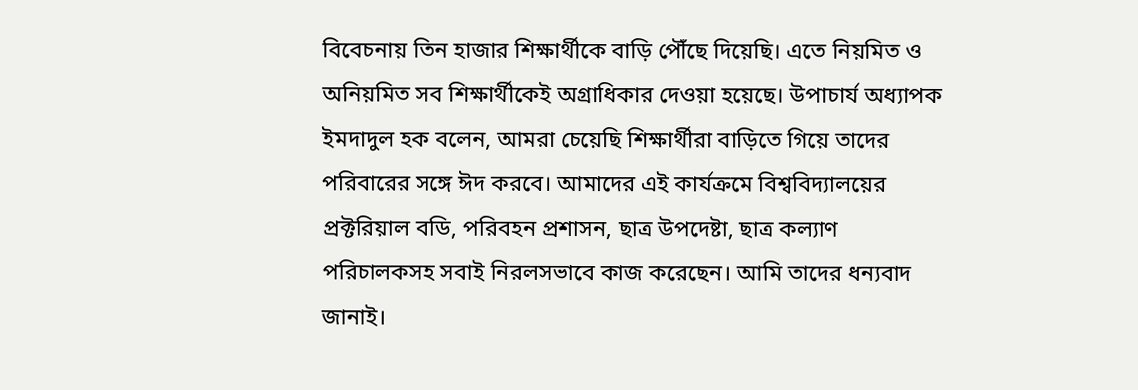বিবেচনায় তিন হাজার শিক্ষার্থীকে বাড়ি পৌঁছে দিয়েছি। এতে নিয়মিত ও অনিয়মিত সব শিক্ষার্থীকেই অগ্রাধিকার দেওয়া হয়েছে। উপাচার্য অধ্যাপক ইমদাদুল হক বলেন, আমরা চেয়েছি শিক্ষার্থীরা বাড়িতে গিয়ে তাদের পরিবারের সঙ্গে ঈদ করবে। আমাদের এই কার্যক্রমে বিশ্ববিদ্যালয়ের প্রক্টরিয়াল বডি, পরিবহন প্রশাসন, ছাত্র উপদেষ্টা, ছাত্র কল্যাণ পরিচালকসহ সবাই নিরলসভাবে কাজ করেছেন। আমি তাদের ধন্যবাদ জানাই।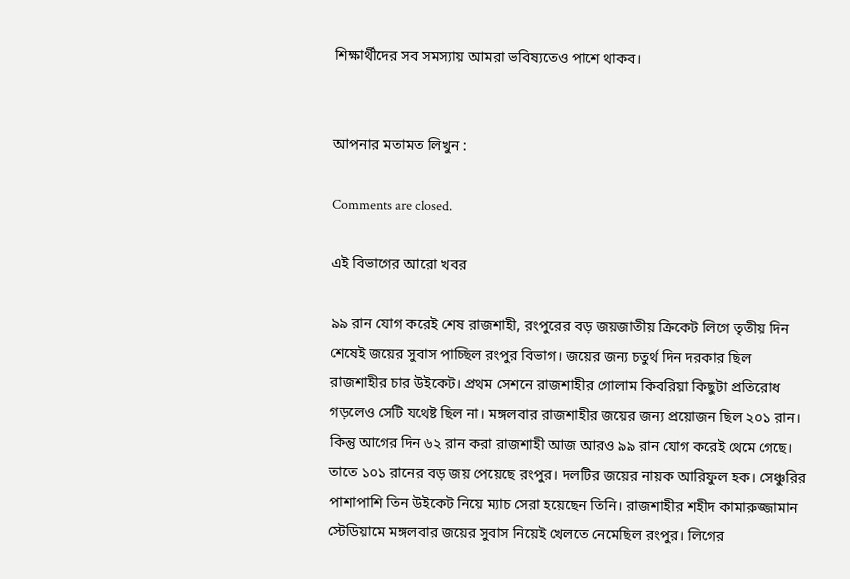শিক্ষার্থীদের সব সমস্যায় আমরা ভবিষ্যতেও পাশে থাকব।


আপনার মতামত লিখুন :

Comments are closed.

এই বিভাগের আরো খবর

৯৯ রান যোগ করেই শেষ রাজশাহী, রংপুরের বড় জয়জাতীয় ক্রিকেট লিগে তৃতীয় দিন শেষেই জয়ের সুবাস পাচ্ছিল রংপুর বিভাগ। জয়ের জন্য চতুর্থ দিন দরকার ছিল রাজশাহীর চার উইকেট। প্রথম সেশনে রাজশাহীর গোলাম কিবরিয়া কিছুটা প্রতিরোধ গড়লেও সেটি যথেষ্ট ছিল না। মঙ্গলবার রাজশাহীর জয়ের জন্য প্রয়োজন ছিল ২০১ রান। কিন্তু আগের দিন ৬২ রান করা রাজশাহী আজ আরও ৯৯ রান যোগ করেই থেমে গেছে। তাতে ১০১ রানের বড় জয় পেয়েছে রংপুর। দলটির জয়ের নায়ক আরিফুল হক। সেঞ্চুরির পাশাপাশি তিন উইকেট নিয়ে ম্যাচ সেরা হয়েছেন তিনি। রাজশাহীর শহীদ কামারুজ্জামান স্টেডিয়ামে মঙ্গলবার জয়ের সুবাস নিয়েই খেলতে নেমেছিল রংপুর। লিগের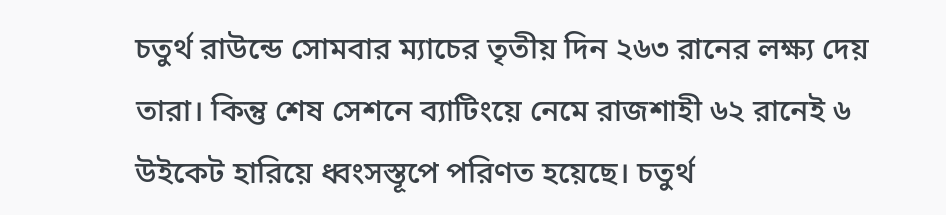চতুর্থ রাউন্ডে সোমবার ম্যাচের তৃতীয় দিন ২৬৩ রানের লক্ষ্য দেয় তারা। কিন্তু শেষ সেশনে ব্যাটিংয়ে নেমে রাজশাহী ৬২ রানেই ৬ উইকেট হারিয়ে ধ্বংসস্তূপে পরিণত হয়েছে। চতুর্থ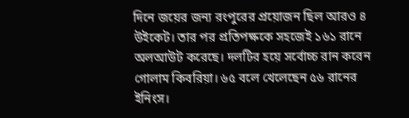দিনে জয়ের জন্য রংপুরের প্রয়োজন ছিল আরও ৪ উইকেট। তার পর প্রতিপক্ষকে সহজেই ১৬১ রানে অলআউট করেছে। দলটির হয়ে সর্বোচ্চ রান করেন গোলাম কিবরিয়া। ৬৫ বলে খেলেছেন ৫৬ রানের ইনিংস।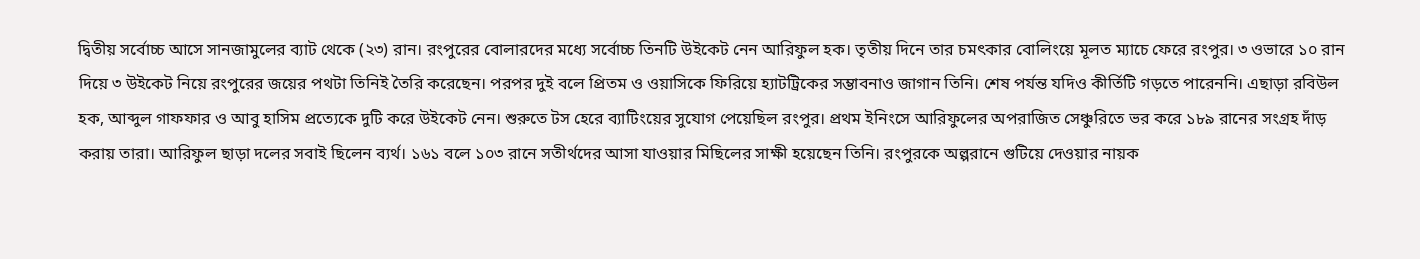দ্বিতীয় সর্বোচ্চ আসে সানজামুলের ব্যাট থেকে (২৩) রান। রংপুরের বোলারদের মধ্যে সর্বোচ্চ তিনটি উইকেট নেন আরিফুল হক। তৃতীয় দিনে তার চমৎকার বোলিংয়ে মূলত ম্যাচে ফেরে রংপুর। ৩ ওভারে ১০ রান দিয়ে ৩ উইকেট নিয়ে রংপুরের জয়ের পথটা তিনিই তৈরি করেছেন। পরপর দুই বলে প্রিতম ও ওয়াসিকে ফিরিয়ে হ্যাটট্রিকের সম্ভাবনাও জাগান তিনি। শেষ পর্যন্ত যদিও কীর্তিটি গড়তে পারেননি। এছাড়া রবিউল হক, আব্দুল গাফফার ও আবু হাসিম প্রত্যেকে দুটি করে উইকেট নেন। শুরুতে টস হেরে ব্যাটিংয়ের সুযোগ পেয়েছিল রংপুর। প্রথম ইনিংসে আরিফুলের অপরাজিত সেঞ্চুরিতে ভর করে ১৮৯ রানের সংগ্রহ দাঁড় করায় তারা। আরিফুল ছাড়া দলের সবাই ছিলেন ব্যর্থ। ১৬১ বলে ১০৩ রানে সতীর্থদের আসা যাওয়ার মিছিলের সাক্ষী হয়েছেন তিনি। রংপুরকে অল্পরানে গুটিয়ে দেওয়ার নায়ক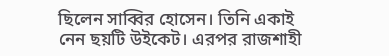ছিলেন সাব্বির হোসেন। তিনি একাই নেন ছয়টি উইকেট। এরপর রাজশাহী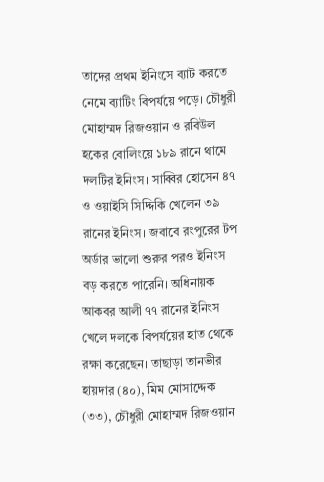তাদের প্রথম ইনিংসে ব্যাট করতে নেমে ব্যাটিং বিপর্যয়ে পড়ে। চৌধুরী মোহাম্মদ রিজওয়ান ও রবিউল হকের বোলিংয়ে ১৮৯ রানে থামে দলটির ইনিংস। সাব্বির হোসেন ৪৭ ও ওয়াইসি সিদ্দিকি খেলেন ৩৯ রানের ইনিংস। জবাবে রংপুরের টপ অর্ডার ভালো শুরুর পরও ইনিংস বড় করতে পারেনি। অধিনায়ক আকবর আলী ৭৭ রানের ইনিংস খেলে দলকে বিপর্যয়ের হাত থেকে রক্ষা করেছেন। তাছাড়া তানভীর হায়দার (৪০), মিম মোসাদ্দেক (৩৩), চৌধুরী মোহাম্মদ রিজওয়ান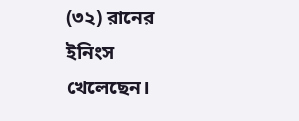(৩২) রানের ইনিংস খেলেছেন।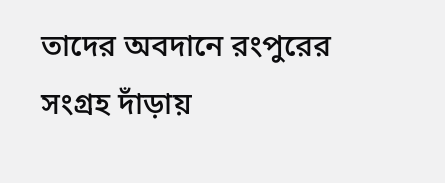তাদের অবদানে রংপুরের সংগ্রহ দাঁড়ায়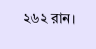২৬২ রান।